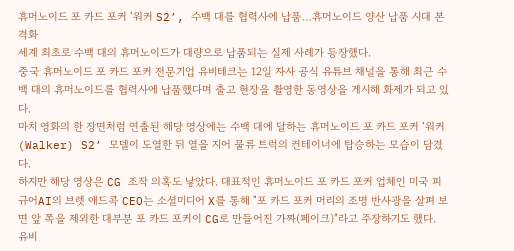휴머노이드 포 카드 포커 ‘워커 S2’, 수백 대를 협력사에 납품…휴머노이드 양산 납품 시대 본격화
세계 최초로 수백 대의 휴머노이드가 대량으로 납품되는 실제 사례가 등장했다.
중국 휴머노이드 포 카드 포커 전문기업 유비테크는 12일 자사 공식 유튜브 채널을 통해 최근 수백 대의 휴머노이드를 협력사에 납품했다며 출고 현장을 촬영한 동영상을 게시해 화제가 되고 있다.
마치 영화의 한 장면처럼 연출된 해당 영상에는 수백 대에 달하는 휴머노이드 포 카드 포커 ‘워커(Walker) S2’ 모델이 도열한 뒤 열을 지어 물류 트럭의 컨테이너에 탑승하는 모습이 담겼다.
하지만 해당 영상은 CG 조작 의혹도 낳았다. 대표적인 휴머노이드 포 카드 포커 업체인 미국 피규어AI의 브렛 애드콕 CEO는 소셜미디어 X를 통해 "포 카드 포커 머리의 조명 반사광을 살펴 보면 앞 쪽을 제외한 대부분 포 카드 포커이 CG로 만들어진 가짜(페이크)"라고 주장하기도 했다.
유비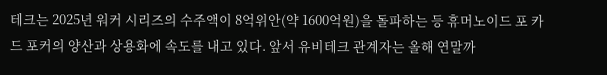테크는 2025년 워커 시리즈의 수주액이 8억위안(약 1600억원)을 돌파하는 등 휴머노이드 포 카드 포커의 양산과 상용화에 속도를 내고 있다. 앞서 유비테크 관계자는 올해 연말까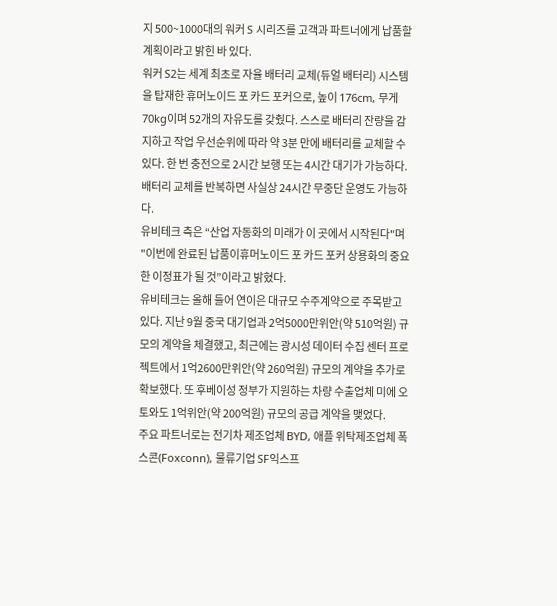지 500~1000대의 워커 S 시리즈를 고객과 파트너에게 납품할 계획이라고 밝힌 바 있다.
워커 S2는 세계 최초로 자율 배터리 교체(듀얼 배터리) 시스템을 탑재한 휴머노이드 포 카드 포커으로, 높이 176cm, 무게 70kg이며 52개의 자유도를 갖췄다. 스스로 배터리 잔량을 감지하고 작업 우선순위에 따라 약 3분 만에 배터리를 교체할 수 있다. 한 번 충전으로 2시간 보행 또는 4시간 대기가 가능하다. 배터리 교체를 반복하면 사실상 24시간 무중단 운영도 가능하다.
유비테크 측은 “산업 자동화의 미래가 이 곳에서 시작된다"며 "이번에 완료된 납품이휴머노이드 포 카드 포커 상용화의 중요한 이정표가 될 것”이라고 밝혔다.
유비테크는 올해 들어 연이은 대규모 수주계약으로 주목받고 있다. 지난 9월 중국 대기업과 2억5000만위안(약 510억원) 규모의 계약을 체결했고, 최근에는 광시성 데이터 수집 센터 프로젝트에서 1억2600만위안(약 260억원) 규모의 계약을 추가로 확보했다. 또 후베이성 정부가 지원하는 차량 수출업체 미에 오토와도 1억위안(약 200억원) 규모의 공급 계약을 맺었다.
주요 파트너로는 전기차 제조업체 BYD, 애플 위탁제조업체 폭스콘(Foxconn), 물류기업 SF익스프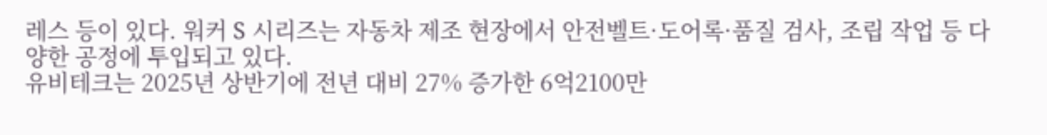레스 등이 있다. 워커 S 시리즈는 자동차 제조 현장에서 안전벨트·도어록·품질 검사, 조립 작업 등 다양한 공정에 투입되고 있다.
유비테크는 2025년 상반기에 전년 대비 27% 증가한 6억2100만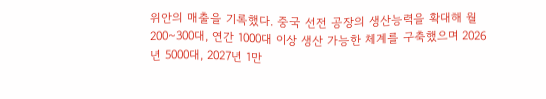위안의 매출을 기록했다. 중국 선전 공장의 생산능력을 확대해 월 200~300대, 연간 1000대 이상 생산 가능한 체계를 구축했으며 2026년 5000대, 2027년 1만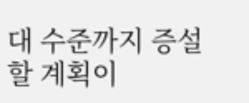대 수준까지 증설할 계획이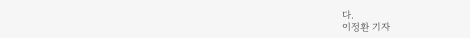다.
이정환 기자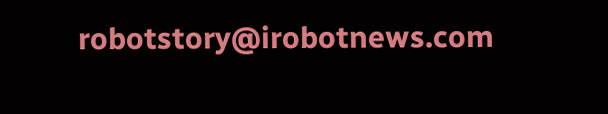robotstory@irobotnews.com